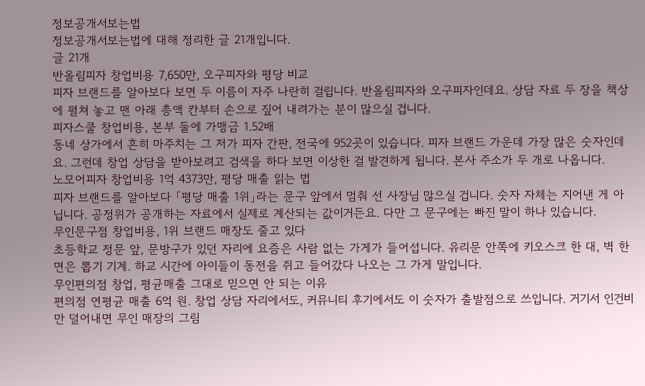정보공개서보는법
정보공개서보는법에 대해 정리한 글 21개입니다.
글 21개
반올림피자 창업비용 7,650만, 오구피자와 평당 비교
피자 브랜드를 알아보다 보면 두 이름이 자주 나란히 걸립니다. 반올림피자와 오구피자인데요. 상담 자료 두 장을 책상에 펼쳐 놓고 맨 아래 총액 칸부터 손으로 짚어 내려가는 분이 많으실 겁니다.
피자스쿨 창업비용, 본부 둘에 가맹금 1.52배
동네 상가에서 흔히 마주치는 그 저가 피자 간판, 전국에 952곳이 있습니다. 피자 브랜드 가운데 가장 많은 숫자인데요. 그런데 창업 상담을 받아보려고 검색을 하다 보면 이상한 걸 발견하게 됩니다. 본사 주소가 두 개로 나옵니다.
노모어피자 창업비용 1억 4373만, 평당 매출 읽는 법
피자 브랜드를 알아보다 「평당 매출 1위」라는 문구 앞에서 멈춰 선 사장님 많으실 겁니다. 숫자 자체는 지어낸 게 아닙니다. 공정위가 공개하는 자료에서 실제로 계산되는 값이거든요. 다만 그 문구에는 빠진 말이 하나 있습니다.
무인문구점 창업비용, 1위 브랜드 매장도 줄고 있다
초등학교 정문 앞, 문방구가 있던 자리에 요즘은 사람 없는 가게가 들어섭니다. 유리문 안쪽에 키오스크 한 대, 벽 한 면은 뽑기 기계. 하교 시간에 아이들이 동전을 쥐고 들어갔다 나오는 그 가게 말입니다.
무인편의점 창업, 평균매출 그대로 믿으면 안 되는 이유
편의점 연평균 매출 6억 원. 창업 상담 자리에서도, 커뮤니티 후기에서도 이 숫자가 출발점으로 쓰입니다. 거기서 인건비만 덜어내면 무인 매장의 그림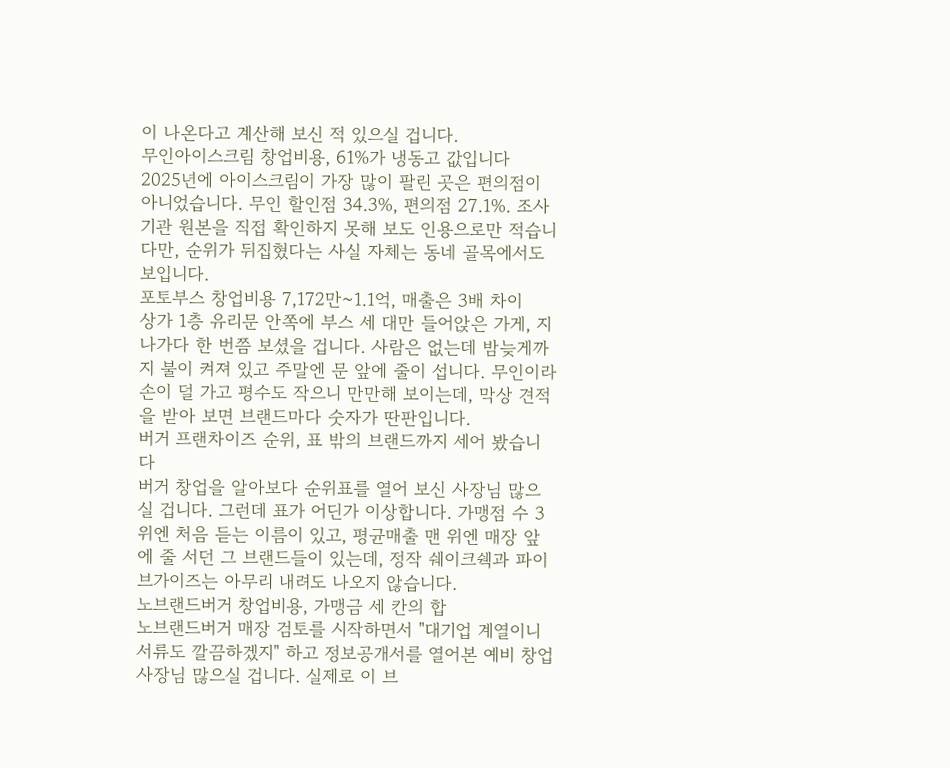이 나온다고 계산해 보신 적 있으실 겁니다.
무인아이스크림 창업비용, 61%가 냉동고 값입니다
2025년에 아이스크림이 가장 많이 팔린 곳은 편의점이 아니었습니다. 무인 할인점 34.3%, 편의점 27.1%. 조사기관 원본을 직접 확인하지 못해 보도 인용으로만 적습니다만, 순위가 뒤집혔다는 사실 자체는 동네 골목에서도 보입니다.
포토부스 창업비용 7,172만~1.1억, 매출은 3배 차이
상가 1층 유리문 안쪽에 부스 세 대만 들어앉은 가게, 지나가다 한 번쯤 보셨을 겁니다. 사람은 없는데 밤늦게까지 불이 켜져 있고 주말엔 문 앞에 줄이 섭니다. 무인이라 손이 덜 가고 평수도 작으니 만만해 보이는데, 막상 견적을 받아 보면 브랜드마다 숫자가 딴판입니다.
버거 프랜차이즈 순위, 표 밖의 브랜드까지 세어 봤습니다
버거 창업을 알아보다 순위표를 열어 보신 사장님 많으실 겁니다. 그런데 표가 어딘가 이상합니다. 가맹점 수 3위엔 처음 듣는 이름이 있고, 평균매출 맨 위엔 매장 앞에 줄 서던 그 브랜드들이 있는데, 정작 쉐이크쉑과 파이브가이즈는 아무리 내려도 나오지 않습니다.
노브랜드버거 창업비용, 가맹금 세 칸의 합
노브랜드버거 매장 검토를 시작하면서 "대기업 계열이니 서류도 깔끔하겠지" 하고 정보공개서를 열어본 예비 창업 사장님 많으실 겁니다. 실제로 이 브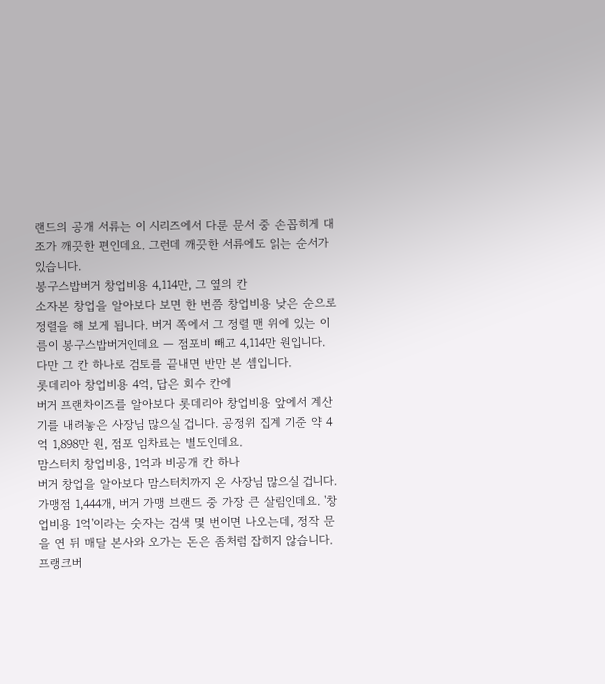랜드의 공개 서류는 이 시리즈에서 다룬 문서 중 손꼽히게 대조가 깨끗한 편인데요. 그런데 깨끗한 서류에도 읽는 순서가 있습니다.
봉구스밥버거 창업비용 4,114만, 그 옆의 칸
소자본 창업을 알아보다 보면 한 번쯤 창업비용 낮은 순으로 정렬을 해 보게 됩니다. 버거 쪽에서 그 정렬 맨 위에 있는 이름이 봉구스밥버거인데요 — 점포비 빼고 4,114만 원입니다. 다만 그 칸 하나로 검토를 끝내면 반만 본 셈입니다.
롯데리아 창업비용 4억, 답은 회수 칸에
버거 프랜차이즈를 알아보다 롯데리아 창업비용 앞에서 계산기를 내려놓은 사장님 많으실 겁니다. 공정위 집계 기준 약 4억 1,898만 원, 점포 임차료는 별도인데요.
맘스터치 창업비용, 1억과 비공개 칸 하나
버거 창업을 알아보다 맘스터치까지 온 사장님 많으실 겁니다. 가맹점 1,444개, 버거 가맹 브랜드 중 가장 큰 살림인데요. '창업비용 1억'이라는 숫자는 검색 몇 번이면 나오는데, 정작 문을 연 뒤 매달 본사와 오가는 돈은 좀처럼 잡히지 않습니다.
프랭크버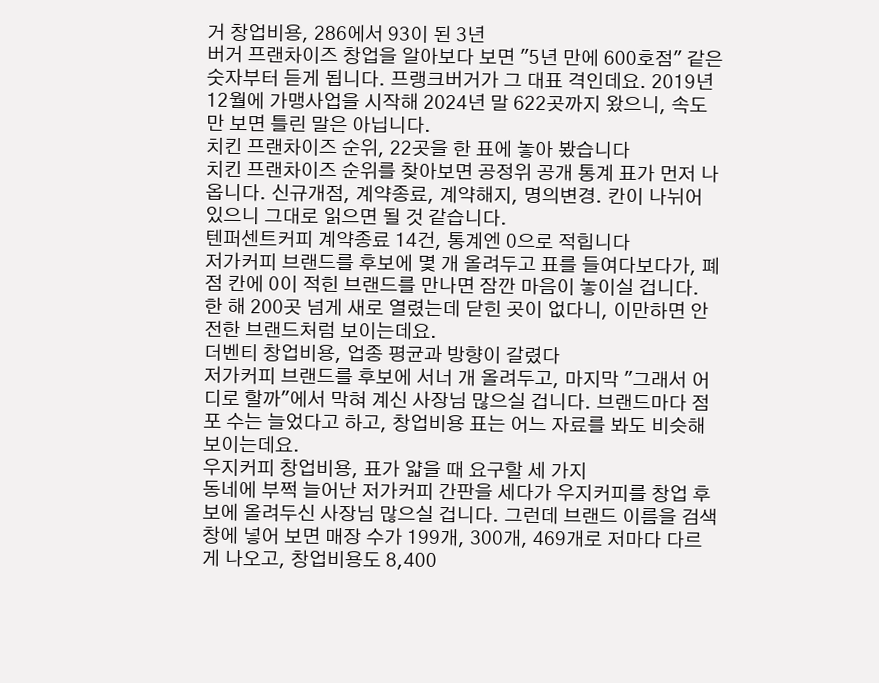거 창업비용, 286에서 93이 된 3년
버거 프랜차이즈 창업을 알아보다 보면 "5년 만에 600호점" 같은 숫자부터 듣게 됩니다. 프랭크버거가 그 대표 격인데요. 2019년 12월에 가맹사업을 시작해 2024년 말 622곳까지 왔으니, 속도만 보면 틀린 말은 아닙니다.
치킨 프랜차이즈 순위, 22곳을 한 표에 놓아 봤습니다
치킨 프랜차이즈 순위를 찾아보면 공정위 공개 통계 표가 먼저 나옵니다. 신규개점, 계약종료, 계약해지, 명의변경. 칸이 나뉘어 있으니 그대로 읽으면 될 것 같습니다.
텐퍼센트커피 계약종료 14건, 통계엔 0으로 적힙니다
저가커피 브랜드를 후보에 몇 개 올려두고 표를 들여다보다가, 폐점 칸에 0이 적힌 브랜드를 만나면 잠깐 마음이 놓이실 겁니다. 한 해 200곳 넘게 새로 열렸는데 닫힌 곳이 없다니, 이만하면 안전한 브랜드처럼 보이는데요.
더벤티 창업비용, 업종 평균과 방향이 갈렸다
저가커피 브랜드를 후보에 서너 개 올려두고, 마지막 "그래서 어디로 할까"에서 막혀 계신 사장님 많으실 겁니다. 브랜드마다 점포 수는 늘었다고 하고, 창업비용 표는 어느 자료를 봐도 비슷해 보이는데요.
우지커피 창업비용, 표가 얇을 때 요구할 세 가지
동네에 부쩍 늘어난 저가커피 간판을 세다가 우지커피를 창업 후보에 올려두신 사장님 많으실 겁니다. 그런데 브랜드 이름을 검색창에 넣어 보면 매장 수가 199개, 300개, 469개로 저마다 다르게 나오고, 창업비용도 8,400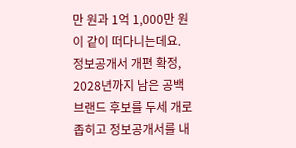만 원과 1억 1,000만 원이 같이 떠다니는데요.
정보공개서 개편 확정, 2028년까지 남은 공백
브랜드 후보를 두세 개로 좁히고 정보공개서를 내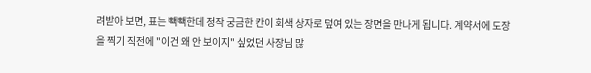려받아 보면, 표는 빽빽한데 정작 궁금한 칸이 회색 상자로 덮여 있는 장면을 만나게 됩니다. 계약서에 도장을 찍기 직전에 "이건 왜 안 보이지" 싶었던 사장님 많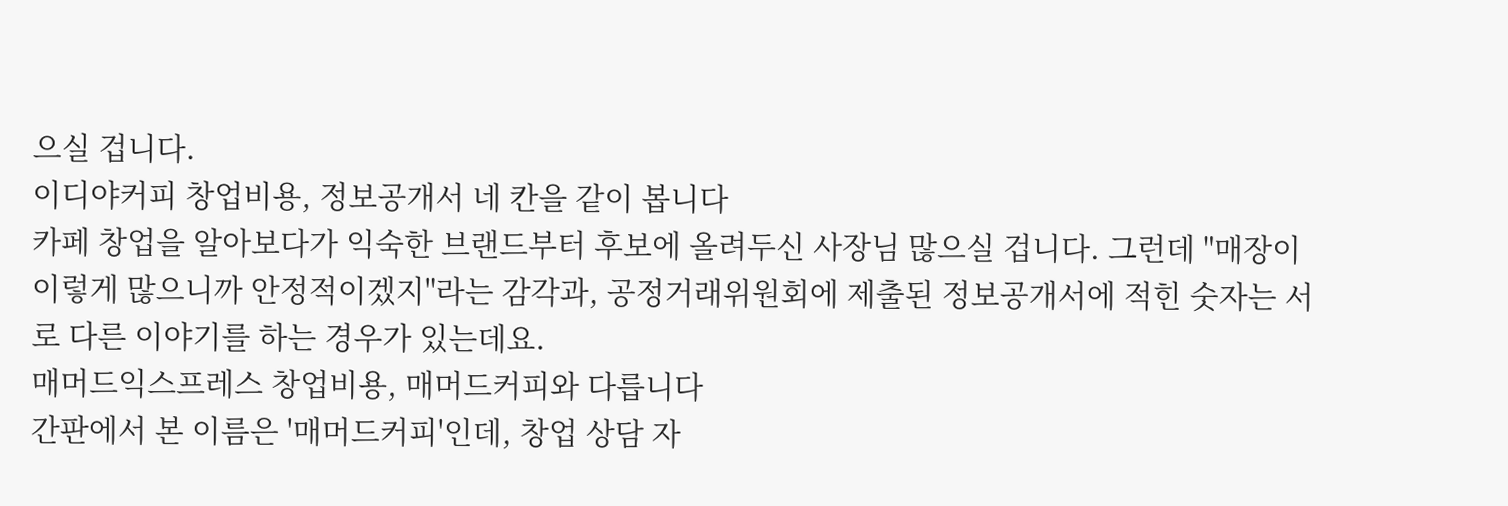으실 겁니다.
이디야커피 창업비용, 정보공개서 네 칸을 같이 봅니다
카페 창업을 알아보다가 익숙한 브랜드부터 후보에 올려두신 사장님 많으실 겁니다. 그런데 "매장이 이렇게 많으니까 안정적이겠지"라는 감각과, 공정거래위원회에 제출된 정보공개서에 적힌 숫자는 서로 다른 이야기를 하는 경우가 있는데요.
매머드익스프레스 창업비용, 매머드커피와 다릅니다
간판에서 본 이름은 '매머드커피'인데, 창업 상담 자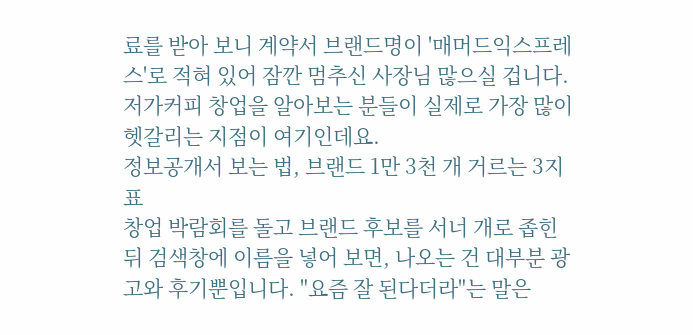료를 받아 보니 계약서 브랜드명이 '매머드익스프레스'로 적혀 있어 잠깐 멈추신 사장님 많으실 겁니다. 저가커피 창업을 알아보는 분들이 실제로 가장 많이 헷갈리는 지점이 여기인데요.
정보공개서 보는 법, 브랜드 1만 3천 개 거르는 3지표
창업 박람회를 돌고 브랜드 후보를 서너 개로 좁힌 뒤 검색창에 이름을 넣어 보면, 나오는 건 대부분 광고와 후기뿐입니다. "요즘 잘 된다더라"는 말은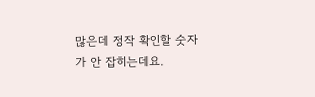많은데 정작 확인할 숫자가 안 잡히는데요.